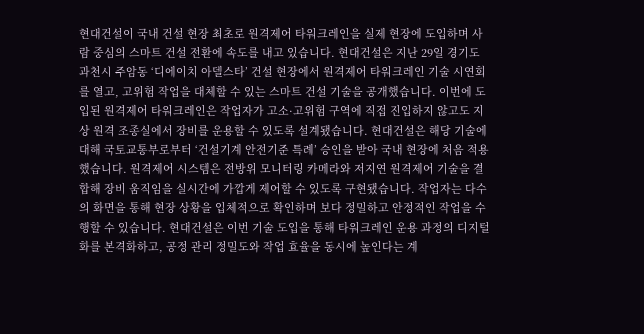현대건설이 국내 건설 현장 최초로 원격제어 타워크레인을 실제 현장에 도입하며 사람 중심의 스마트 건설 전환에 속도를 내고 있습니다. 현대건설은 지난 29일 경기도 과천시 주암동 ‘디에이치 아델스타’ 건설 현장에서 원격제어 타워크레인 기술 시연회를 열고, 고위험 작업을 대체할 수 있는 스마트 건설 기술을 공개했습니다. 이번에 도입된 원격제어 타워크레인은 작업자가 고소·고위험 구역에 직접 진입하지 않고도 지상 원격 조종실에서 장비를 운용할 수 있도록 설계됐습니다. 현대건설은 해당 기술에 대해 국토교통부로부터 ‘건설기계 안전기준 특례’ 승인을 받아 국내 현장에 처음 적용했습니다. 원격제어 시스템은 전방위 모니터링 카메라와 저지연 원격제어 기술을 결합해 장비 움직임을 실시간에 가깝게 제어할 수 있도록 구현됐습니다. 작업자는 다수의 화면을 통해 현장 상황을 입체적으로 확인하며 보다 정밀하고 안정적인 작업을 수행할 수 있습니다. 현대건설은 이번 기술 도입을 통해 타워크레인 운용 과정의 디지털화를 본격화하고, 공정 관리 정밀도와 작업 효율을 동시에 높인다는 계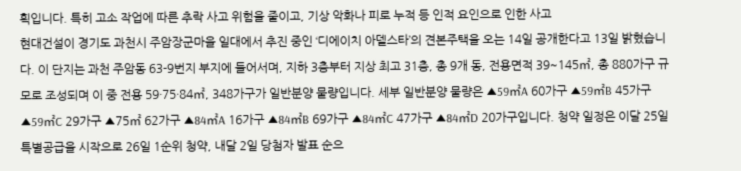획입니다. 특히 고소 작업에 따른 추락 사고 위험을 줄이고, 기상 악화나 피로 누적 등 인적 요인으로 인한 사고
현대건설이 경기도 과천시 주암장군마을 일대에서 추진 중인 ‘디에이치 아델스타’의 견본주택을 오는 14일 공개한다고 13일 밝혔습니다. 이 단지는 과천 주암동 63-9번지 부지에 들어서며, 지하 3층부터 지상 최고 31층, 총 9개 동, 전용면적 39~145㎡, 총 880가구 규모로 조성되며 이 중 전용 59·75·84㎡, 348가구가 일반분양 물량입니다. 세부 일반분양 물량은 ▲59㎡A 60가구 ▲59㎡B 45가구 ▲59㎡C 29가구 ▲75㎡ 62가구 ▲84㎡A 16가구 ▲84㎡B 69가구 ▲84㎡C 47가구 ▲84㎡D 20가구입니다. 청약 일정은 이달 25일 특별공급을 시작으로 26일 1순위 청약, 내달 2일 당첨자 발표 순으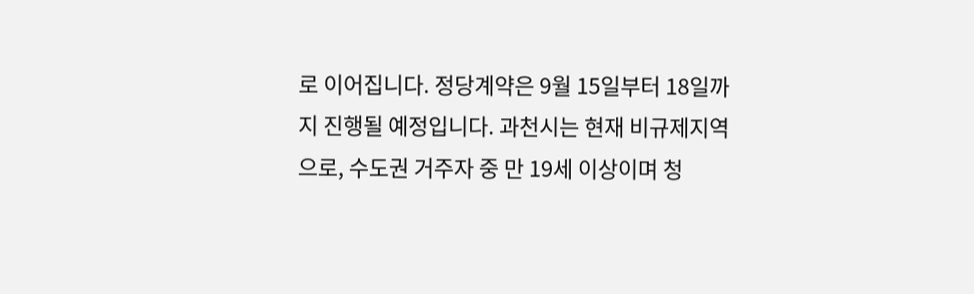로 이어집니다. 정당계약은 9월 15일부터 18일까지 진행될 예정입니다. 과천시는 현재 비규제지역으로, 수도권 거주자 중 만 19세 이상이며 청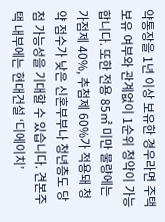약통장을 1년 이상 보유한 경우라면 주택 보유 여부와 관계없이 1순위 청약이 가능합니다. 또한 전용 85㎡ 미만 물량에는 가점제 40%, 추첨제 60%가 적용돼 청약 점수가 낮은 신혼부부나 청년층도 당첨 가능성을 기대할 수 있습니다. 견본주택 내부에는 현대건설 ‘디에이치’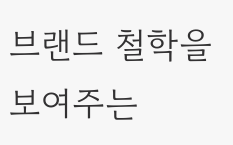브랜드 철학을 보여주는